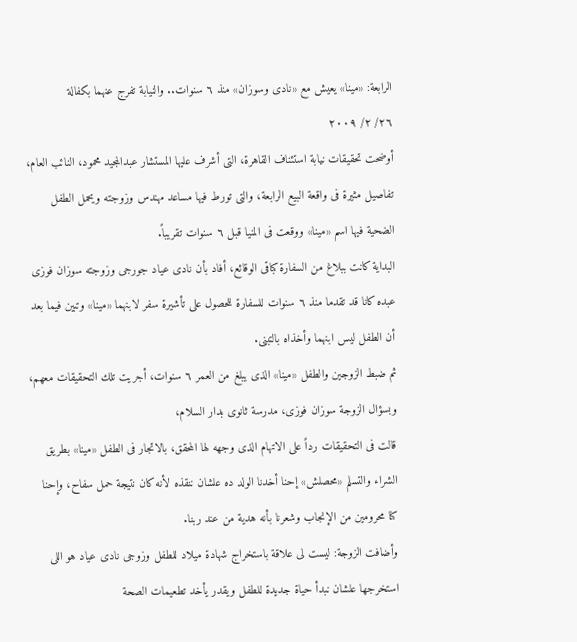الرابعة: «مينا» يعيش مع «نادى وسوزان» منذ ٦ سنوات.. والنيابة تفرج عنهما بكفالة
٢٦/ ٢/ ٢٠٠٩
أوضحت تحقيقات نيابة استئناف القاهرة، التى أشرف عليها المستشار عبدالمجيد محمود، النائب العام، تفاصيل مثيرة فى واقعة البيع الرابعة، والتى تورط فيها مساعد مهندس وزوجته ويحمل الطفل الضحية فيها اسم «مينا» ووقعت فى المنيا قبل ٦ سنوات تقريباً.
البداية كانت ببلاغ من السفارة كباقى الوقائع، أفاد بأن نادى عياد جورجى وزوجته سوزان فوزى عبده كانا قد تقدما منذ ٦ سنوات للسفارة للحصول على تأشيرة سفر لابنهما «مينا» وتبين فيما بعد أن الطفل ليس ابنهما وأخذاه بالتبنى.
ثم ضبط الزوجين والطفل «مينا» الذى يبلغ من العمر ٦ سنوات، أجريت تلك التحقيقات معهم، وبسؤال الزوجة سوزان فوزى، مدرسة ثانوى بدار السلام،
قالت فى التحقيقات رداً على الاتهام الذى وجهه لها المحقق، بالاتجار فى الطفل «مينا» بطريق الشراء والتسلم «محصلش» إحنا أخدنا الولد ده علشان ننقذه لأنه كان نتيجة حمل سفاح، وإحنا كنا محرومين من الإنجاب وشعرنا بأنه هدية من عند ربنا.
وأضافت الزوجة: ليست لى علاقة باستخراج شهادة ميلاد للطفل وزوجى نادى عياد هو اللى استخرجها علشان نبدأ حياة جديدة للطفل ويقدر يأخد تطعيمات الصحة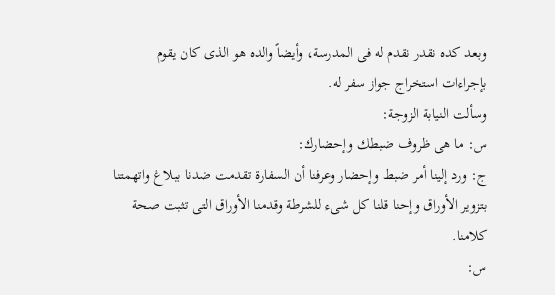وبعد كده نقدر نقدم له فى المدرسة، وأيضاً والده هو الذى كان يقوم بإجراءات استخراج جواز سفر له.
وسألت النيابة الزوجة:
س: ما هى ظروف ضبطك وإحضارك:
ج: ورد إلينا أمر ضبط وإحضار وعرفنا أن السفارة تقدمت ضدنا ببلاغ واتهمتنا بتزوير الأوراق وإحنا قلنا كل شىء للشرطة وقدمنا الأوراق التى تثبت صحة كلامنا.
س: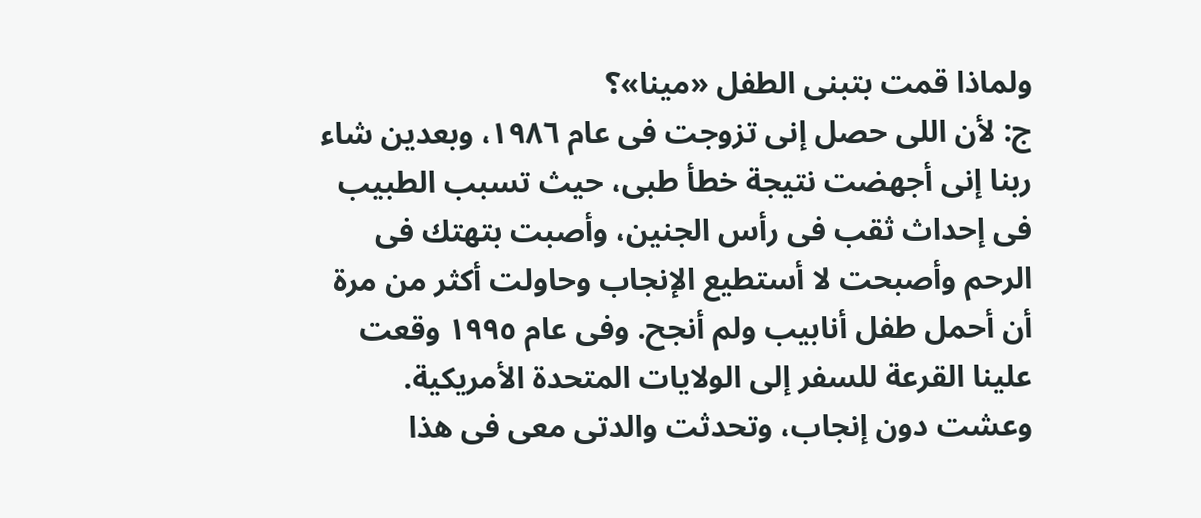ولماذا قمت بتبنى الطفل «مينا»؟
ج: لأن اللى حصل إنى تزوجت فى عام ١٩٨٦، وبعدين شاء ربنا إنى أجهضت نتيجة خطأ طبى، حيث تسبب الطبيب فى إحداث ثقب فى رأس الجنين، وأصبت بتهتك فى الرحم وأصبحت لا أستطيع الإنجاب وحاولت أكثر من مرة أن أحمل طفل أنابيب ولم أنجح. وفى عام ١٩٩٥ وقعت علينا القرعة للسفر إلى الولايات المتحدة الأمريكية.
وعشت دون إنجاب، وتحدثت والدتى معى فى هذا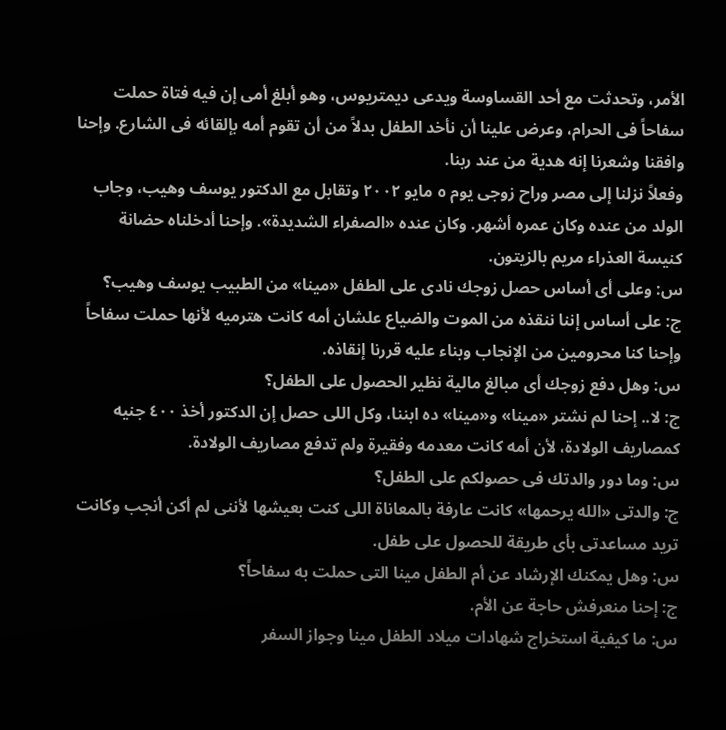الأمر، وتحدثت مع أحد القساوسة ويدعى ديمتريوس، وهو أبلغ أمى إن فيه فتاة حملت سفاحاً فى الحرام، وعرض علينا أن نأخد الطفل بدلاً من أن تقوم أمه بإلقائه فى الشارع. وإحنا وافقنا وشعرنا إنه هدية من عند ربنا.
وفعلاً نزلنا إلى مصر وراح زوجى يوم ٥ مايو ٢٠٠٢ وتقابل مع الدكتور يوسف وهيب، وجاب الولد من عنده وكان عمره أشهر. وكان عنده «الصفراء الشديدة». وإحنا أدخلناه حضانة كنيسة العذراء مريم بالزيتون.
س: وعلى أى أساس حصل زوجك نادى على الطفل «مينا» من الطبيب يوسف وهيب؟
ج: على أساس إننا ننقذه من الموت والضياع علشان أمه كانت هترميه لأنها حملت سفاحاً وإحنا كنا محرومين من الإنجاب وبناء عليه قررنا إنقاذه.
س: وهل دفع زوجك أى مبالغ مالية نظير الحصول على الطفل؟
ج: لا.. إحنا لم نشتر «مينا» و«مينا» ده ابننا، وكل اللى حصل إن الدكتور أخذ ٤٠٠ جنيه كمصاريف الولادة، لأن أمه كانت معدمه وفقيرة ولم تدفع مصاريف الولادة.
س: وما دور والدتك فى حصولكم على الطفل؟
ج: والدتى «الله يرحمها» كانت عارفة بالمعاناة اللى كنت بعيشها لأننى لم أكن أنجب وكانت تريد مساعدتى بأى طريقة للحصول على طفل.
س: وهل يمكنك الإرشاد عن أم الطفل مينا التى حملت به سفاحاً؟
ج: إحنا منعرفش حاجة عن الأم.
س: ما كيفية استخراج شهادات ميلاد الطفل مينا وجواز السفر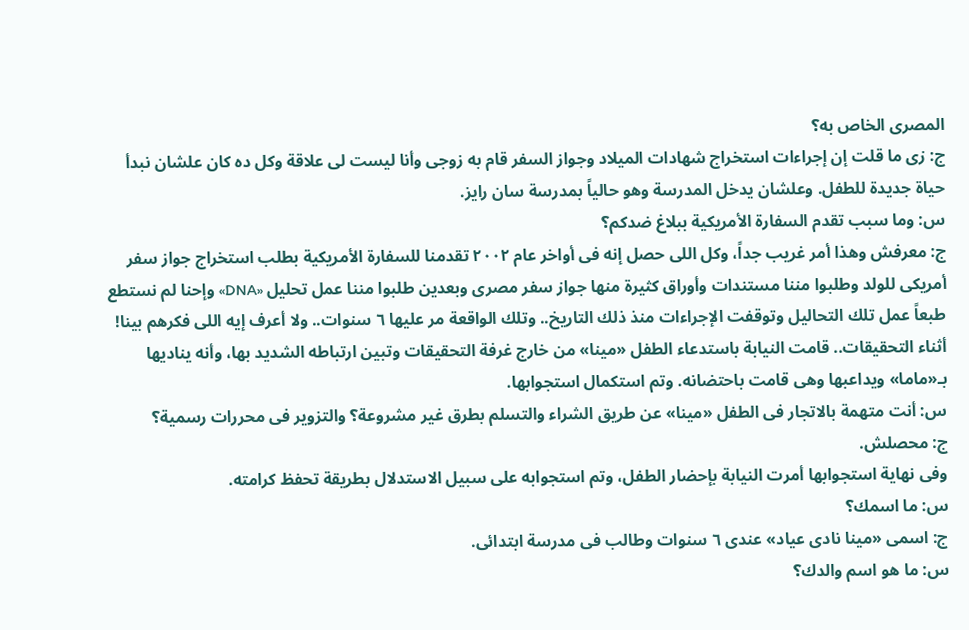المصرى الخاص به؟
ج: زى ما قلت إن إجراءات استخراج شهادات الميلاد وجواز السفر قام به زوجى وأنا ليست لى علاقة وكل ده كان علشان نبدأ حياة جديدة للطفل. وعلشان يدخل المدرسة وهو حالياً بمدرسة سان رايز.
س: وما سبب تقدم السفارة الأمريكية ببلاغ ضدكم؟
ج: معرفش وهذا أمر غريب جداً، وكل اللى حصل إنه فى أواخر عام ٢٠٠٢ تقدمنا للسفارة الأمريكية بطلب استخراج جواز سفر أمريكى للولد وطلبوا مننا مستندات وأوراق كثيرة منها جواز سفر مصرى وبعدين طلبوا مننا عمل تحليل «DNA» وإحنا لم نستطع طبعاً عمل تلك التحاليل وتوقفت الإجراءات منذ ذلك التاريخ.. وتلك الواقعة مر عليها ٦ سنوات.. ولا أعرف إيه اللى فكرهم بينا!
أثناء التحقيقات.. قامت النيابة باستدعاء الطفل «مينا» من خارج غرفة التحقيقات وتبين ارتباطه الشديد بها، وأنه يناديها بـ«ماما» ويداعبها وهى قامت باحتضانه. وتم استكمال استجوابها.
س: أنت متهمة بالاتجار فى الطفل «مينا» عن طريق الشراء والتسلم بطرق غير مشروعة؟ والتزوير فى محررات رسمية؟
ج: محصلش.
وفى نهاية استجوابها أمرت النيابة بإحضار الطفل، وتم استجوابه على سبيل الاستدلال بطريقة تحفظ كرامته.
س: ما اسمك؟
ج: اسمى «مينا نادى عياد» عندى ٦ سنوات وطالب فى مدرسة ابتدائى.
س: ما هو اسم والدك؟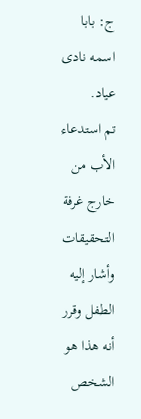ج: بابا اسمه نادى عياد.
تم استدعاء الأب من خارج غرفة التحقيقات وأشار إليه الطفل وقرر أنه هذا هو الشخص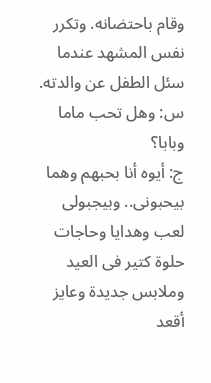وقام باحتضانه. وتكرر نفس المشهد عندما سئل الطفل عن والدته.
س: وهل تحب ماما وبابا؟
ج: أيوه أنا بحبهم وهما بيحبونى.. وبيجبولى لعب وهدايا وحاجات حلوة كتير فى العيد وملابس جديدة وعايز أقعد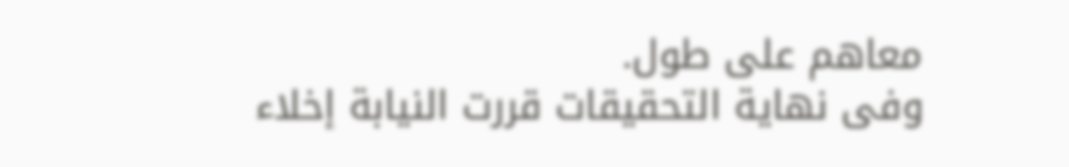معاهم على طول.
وفى نهاية التحقيقات قررت النيابة إخلاء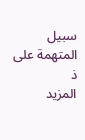سبيل المتهمة على ذ
المزيد